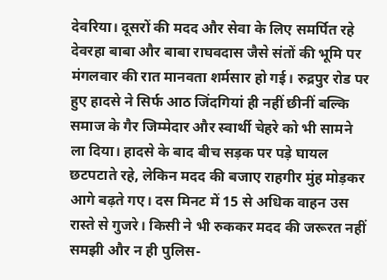देवरिया। दूसरों की मदद और सेवा के लिए समर्पित रहे देवरहा बाबा और बाबा राघवदास जैसे संतों की भूमि पर मंगलवार की रात मानवता शर्मसार हो गई। रुद्रपुर रोड पर हुए हादसे ने सिर्फ आठ जिंदगियां ही नहीं छीनीं बल्कि समाज के गैर जिम्मेदार और स्वार्थी चेहरे को भी सामने ला दिया। हादसे के बाद बीच सड़क पर पड़े घायल छटपटाते रहे, लेकिन मदद की बजाए राहगीर मुंह मोड़कर आगे बढ़ते गए। दस मिनट में 15 से अधिक वाहन उस रास्ते से गुजरे। किसी ने भी रुककर मदद की जरूरत नहीं समझी और न ही पुलिस-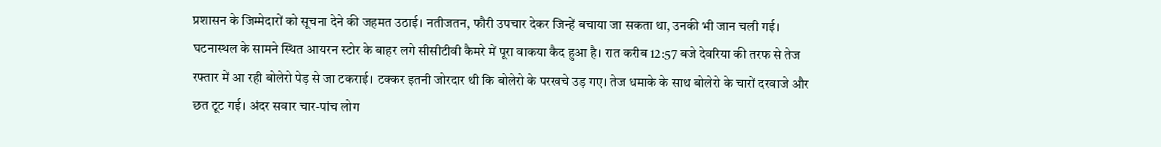प्रशासन के जिम्मेदारों को सूचना देने की जहमत उठाई। नतीजतन, फौरी उपचार देकर जिन्हें बचाया जा सकता था, उनकी भी जान चली गई।
घटनास्थल के सामने स्थित आयरन स्टोर के बाहर लगे सीसीटीवी कैमरे में पूरा वाकया कैद हुआ है। रात करीब 12:57 बजे देवरिया की तरफ से तेज रफ्तार में आ रही बोलेरो पेड़ से जा टकराई। टक्कर इतनी जोरदार थी कि बोलेरो के परखचे उड़ गए। तेज धमाके के साथ बोलेरो के चारों दरवाजे और छत टूट गई। अंदर सवार चार-पांच लोग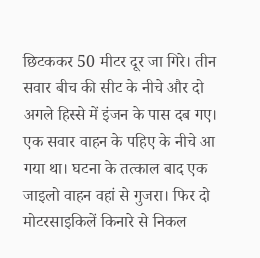छिटककर 50 मीटर दूर जा गिरे। तीन सवार बीच की सीट के नीचे और दो अगले हिस्से में इंजन के पास दब गए। एक सवार वाहन के पहिए के नीचे आ गया था। घटना के तत्काल बाद एक जाइलो वाहन वहां से गुजरा। फिर दो मोटरसाइकिलें किनारे से निकल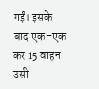गईं। इसके बाद एक-एक कर 15 वाहन उसी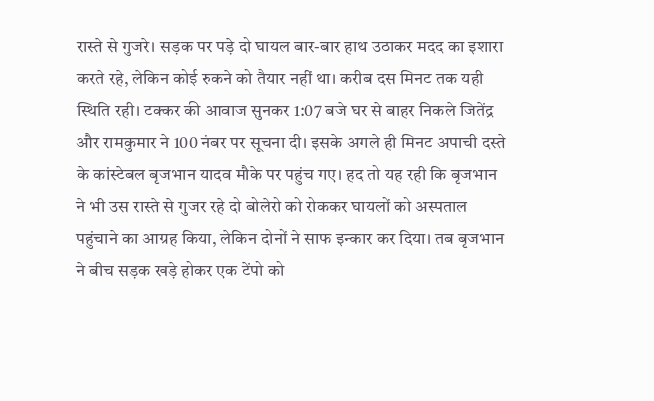रास्ते से गुजरे। सड़क पर पड़े दो घायल बार-बार हाथ उठाकर मदद का इशारा करते रहे, लेकिन कोई रुकने को तैयार नहीं था। करीब दस मिनट तक यही स्थिति रही। टक्कर की आवाज सुनकर 1:07 बजे घर से बाहर निकले जितेंद्र और रामकुमार ने 100 नंबर पर सूचना दी। इसके अगले ही मिनट अपाची दस्ते के कांस्टेबल बृजभान यादव मौके पर पहुंच गए। हद तो यह रही कि बृजभान ने भी उस रास्ते से गुजर रहे दो बोलेरो को रोककर घायलों को अस्पताल पहुंचाने का आग्रह किया, लेकिन दोनों ने साफ इन्कार कर दिया। तब बृजभान ने बीच सड़क खड़े होकर एक टेंपो को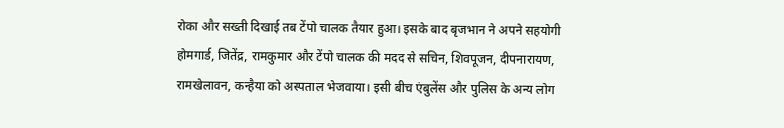रोका और सख्ती दिखाई तब टेंपो चालक तैयार हुआ। इसके बाद बृजभान ने अपने सहयोगी होमगार्ड, जितेंद्र, रामकुमार और टेंपो चालक की मदद से सचिन, शिवपूजन, दीपनारायण, रामखेलावन, कन्हैया को अस्पताल भेजवाया। इसी बीच एंबुलेंस और पुलिस के अन्य लोग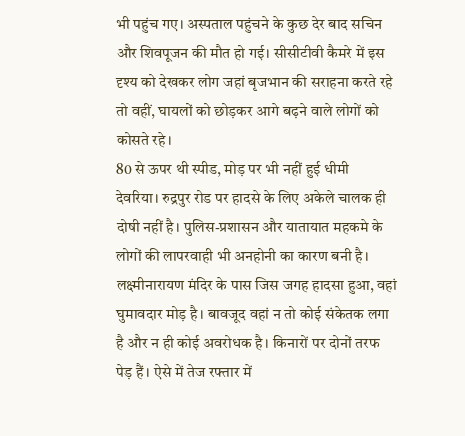भी पहुंच गए। अस्पताल पहुंचने के कुछ देर बाद सचिन और शिवपूजन की मौत हो गई। सीसीटीवी कैमरे में इस दृश्य को देखकर लोग जहां बृजभान की सराहना करते रहे तो वहीं, घायलों को छोड़कर आगे बढ़ने वाले लोगों को कोसते रहे।
80 से ऊपर थी स्पीड, मोड़ पर भी नहीं हुई धीमी
देवरिया। रुद्रपुर रोड पर हादसे के लिए अकेले चालक ही दोषी नहीं है। पुलिस-प्रशासन और यातायात महकमे के लोगों की लापरवाही भी अनहोनी का कारण बनी है। लक्ष्मीनारायण मंदिर के पास जिस जगह हादसा हुआ, वहां घुमावदार मोड़ है। बावजूद वहां न तो कोई संकेतक लगा है और न ही कोई अवरोधक है। किनारों पर दोनों तरफ पेड़ हैं। ऐसे में तेज रफ्तार में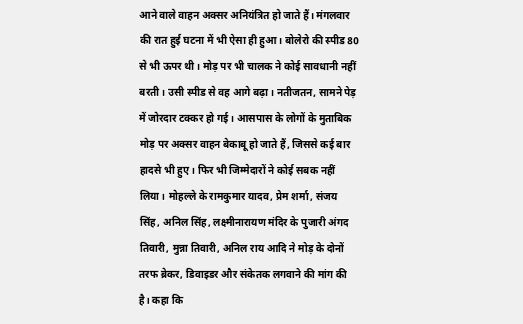आने वाले वाहन अक्सर अनियंत्रित हो जाते हैं। मंगलवार की रात हुई घटना में भी ऐसा ही हुआ। बोलेरो की स्पीड 80 से भी ऊपर थी। मोड़ पर भी चालक ने कोई सावधानी नहीं बरती। उसी स्पीड से वह आगे बढ़ा। नतीजतन, सामने पेड़ में जोरदार टक्कर हो गई। आसपास के लोगों के मुताबिक मोड़ पर अक्सर वाहन बेकाबू हो जाते हैं, जिससे कई बार हादसे भी हुए। फिर भी जिम्मेदारों ने कोई सबक नहीं लिया। मोहल्ले के रामकुमार यादव, प्रेम शर्मा, संजय सिंह, अनिल सिंह, लक्ष्मीनारायण मंदिर के पुजारी अंगद तिवारी, मुन्ना तिवारी, अनिल राय आदि ने मोड़ के दोनों तरफ ब्रेकर, डिवाइडर और संकेतक लगवाने की मांग की है। कहा कि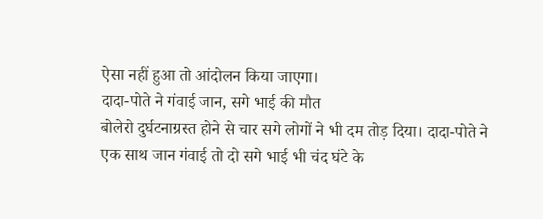ऐसा नहीं हुआ तो आंदोलन किया जाएगा।
दादा-पोते ने गंवाई जान, सगे भाई की मौत
बोलेरो दुर्घटनाग्रस्त होने से चार सगे लोगों ने भी दम तोड़ दिया। दादा-पोते ने एक साथ जान गंवाई तो दो सगे भाई भी चंद घंटे के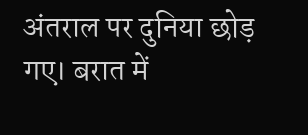अंतराल पर दुनिया छोड़ गए। बरात में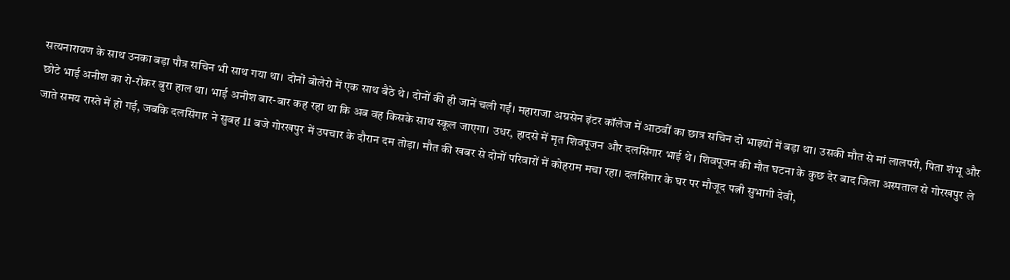सत्यनारायण के साथ उनका बड़ा पौत्र सचिन भी साथ गया था। दोनों बोलेरो में एक साथ बैठे थे। दोनों की ही जानें चली गईं। महाराजा अग्रसेन इंटर कॉलेज में आठवीं का छात्र सचिन दो भाइयों में बड़ा था। उसकी मौत से मां लालपरी, पिता शंभू और छोटे भाई अनीश का रो-रोकर बुरा हाल था। भाई अनीश बार-बार कह रहा था कि अब वह किसके साथ स्कूल जाएगा। उधर, हादसे में मृत शिवपूजन और दलसिंगार भाई थे। शिवपूजन की मौत घटना के कुछ देर बाद जिला अस्पताल से गोरखपुर ले जाते समय रास्ते में हो गई, जबकि दलसिंगार ने सुबह 11 बजे गोरखपुर में उपचार के दौरान दम तोड़ा। मौत की खबर से दोनों परिवारों में कोहराम मचा रहा। दलसिंगार के घर पर मौजूद पत्नी सुभागी देवी,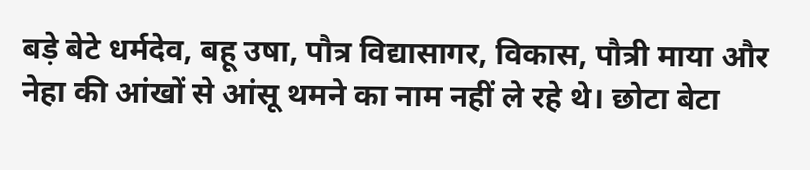बड़े बेटे धर्मदेव, बहू उषा, पौत्र विद्यासागर, विकास, पौत्री माया और नेहा की आंखों से आंसू थमने का नाम नहीं ले रहे थे। छोटा बेटा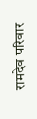रामदेव परिवार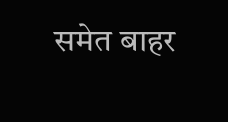समेत बाहर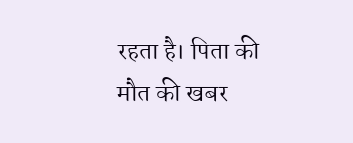रहता है। पिता की मौत की खबर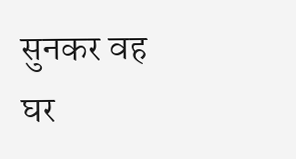सुनकर वह घर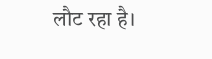लौट रहा है।